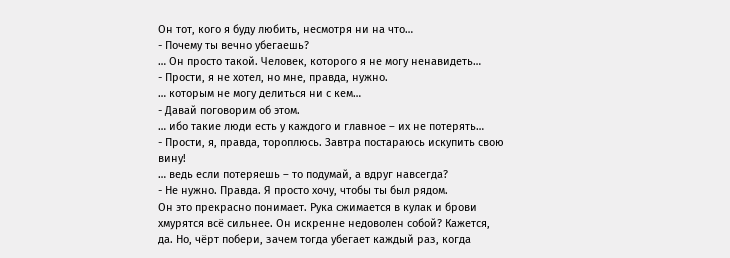Он тот, кого я буду любить, несмотря ни на что…
- Почему ты вечно убегаешь?
… Он просто такой. Человек, которого я не могу ненавидеть…
- Прости, я не хотел, но мне, правда, нужно.
… которым не могу делиться ни с кем…
- Давай поговорим об этом.
… ибо такие люди есть у каждого и главное – их не потерять…
- Прости, я, правда, тороплюсь. Завтра постараюсь искупить свою вину!
… ведь если потеряешь – то подумай, а вдруг навсегда?
- Не нужно. Правда. Я просто хочу, чтобы ты был рядом.
Он это прекрасно понимает. Рука сжимается в кулак и брови хмурятся всё сильнее. Он искренне недоволен собой? Кажется, да. Но, чёрт побери, зачем тогда убегает каждый раз, когда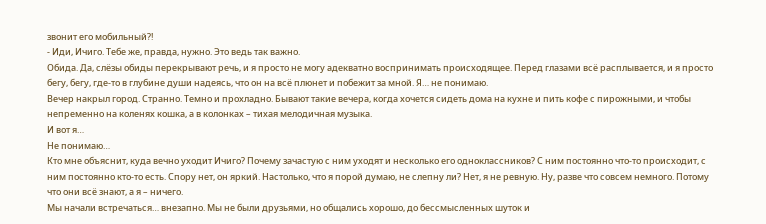звонит его мобильный?!
- Иди, Ичиго. Тебе же, правда, нужно. Это ведь так важно.
Обида. Да, слёзы обиды перекрывают речь, и я просто не могу адекватно воспринимать происходящее. Перед глазами всё расплывается, и я просто бегу, бегу, где-то в глубине души надеясь, что он на всё плюнет и побежит за мной. Я… не понимаю.
Вечер накрыл город. Странно. Темно и прохладно. Бывают такие вечера, когда хочется сидеть дома на кухне и пить кофе с пирожными, и чтобы непременно на коленях кошка, а в колонках – тихая мелодичная музыка.
И вот я…
Не понимаю…
Кто мне объяснит, куда вечно уходит Ичиго? Почему зачастую с ним уходят и несколько его одноклассников? С ним постоянно что-то происходит, с ним постоянно кто-то есть. Спору нет, он яркий. Настолько, что я порой думаю, не слепну ли? Нет, я не ревную. Ну, разве что совсем немного. Потому что они всё знают, а я – ничего.
Мы начали встречаться… внезапно. Мы не были друзьями, но общались хорошо, до бессмысленных шуток и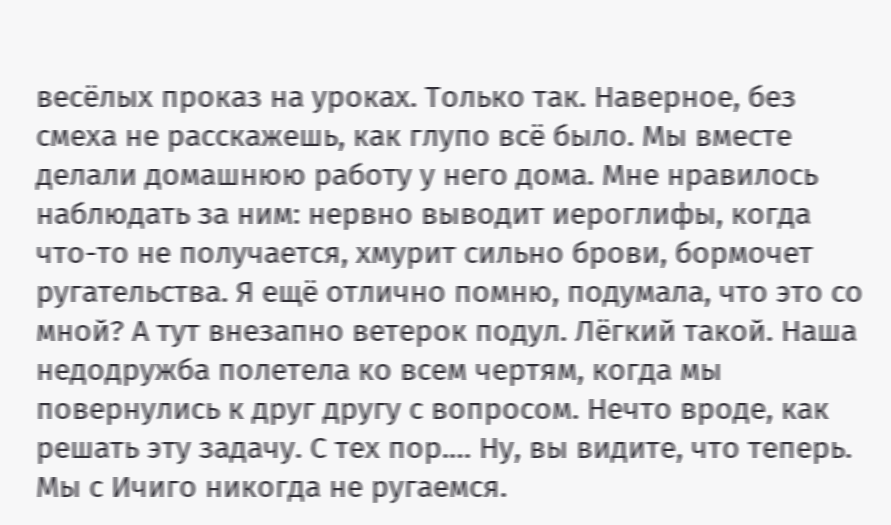весёлых проказ на уроках. Только так. Наверное, без смеха не расскажешь, как глупо всё было. Мы вместе делали домашнюю работу у него дома. Мне нравилось наблюдать за ним: нервно выводит иероглифы, когда что-то не получается, хмурит сильно брови, бормочет ругательства. Я ещё отлично помню, подумала, что это со мной? А тут внезапно ветерок подул. Лёгкий такой. Наша недодружба полетела ко всем чертям, когда мы повернулись к друг другу с вопросом. Нечто вроде, как решать эту задачу. С тех пор.… Ну, вы видите, что теперь.
Мы с Ичиго никогда не ругаемся.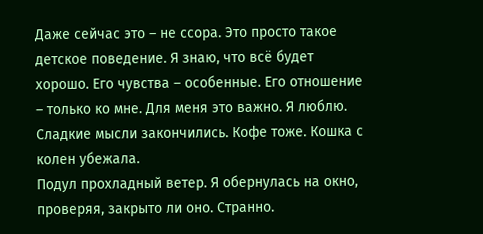Даже сейчас это – не ссора. Это просто такое детское поведение. Я знаю, что всё будет хорошо. Его чувства – особенные. Его отношение – только ко мне. Для меня это важно. Я люблю.
Сладкие мысли закончились. Кофе тоже. Кошка с колен убежала.
Подул прохладный ветер. Я обернулась на окно, проверяя, закрыто ли оно. Странно.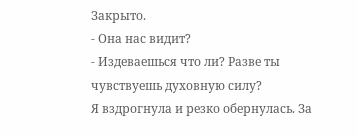Закрыто.
- Она нас видит?
- Издеваешься что ли? Разве ты чувствуешь духовную силу?
Я вздрогнула и резко обернулась. За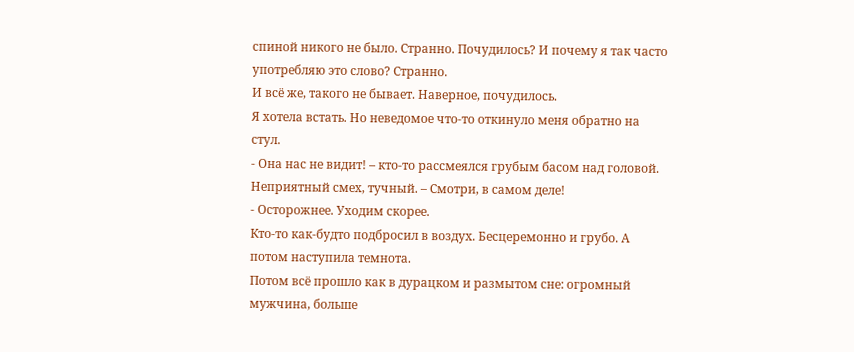спиной никого не было. Странно. Почудилось? И почему я так часто употребляю это слово? Странно.
И всё же, такого не бывает. Наверное, почудилось.
Я хотела встать. Но неведомое что-то откинуло меня обратно на стул.
- Она нас не видит! – кто-то рассмеялся грубым басом над головой. Неприятный смех, тучный. – Смотри, в самом деле!
- Осторожнее. Уходим скорее.
Кто-то как-будто подбросил в воздух. Бесцеремонно и грубо. А потом наступила темнота.
Потом всё прошло как в дурацком и размытом сне: огромный мужчина, больше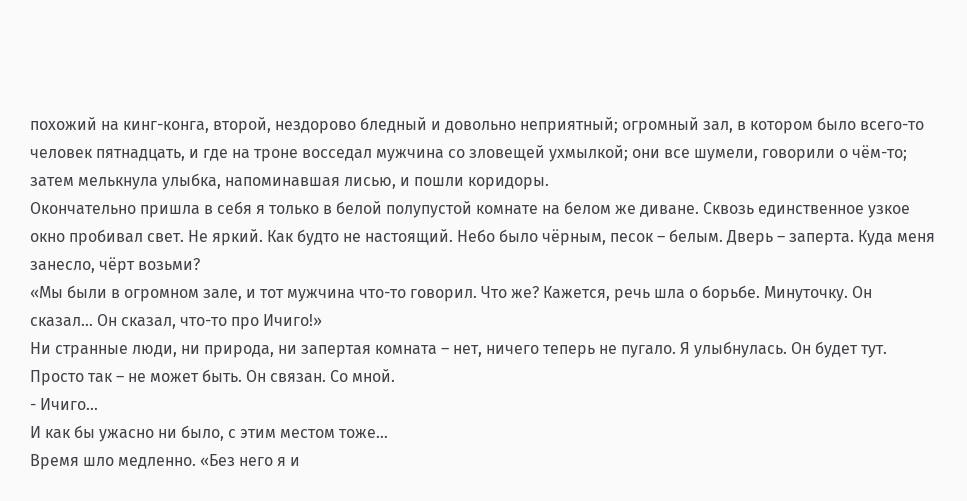похожий на кинг-конга, второй, нездорово бледный и довольно неприятный; огромный зал, в котором было всего-то человек пятнадцать, и где на троне восседал мужчина со зловещей ухмылкой; они все шумели, говорили о чём-то; затем мелькнула улыбка, напоминавшая лисью, и пошли коридоры.
Окончательно пришла в себя я только в белой полупустой комнате на белом же диване. Сквозь единственное узкое окно пробивал свет. Не яркий. Как будто не настоящий. Небо было чёрным, песок – белым. Дверь – заперта. Куда меня занесло, чёрт возьми?
«Мы были в огромном зале, и тот мужчина что-то говорил. Что же? Кажется, речь шла о борьбе. Минуточку. Он сказал… Он сказал, что-то про Ичиго!»
Ни странные люди, ни природа, ни запертая комната – нет, ничего теперь не пугало. Я улыбнулась. Он будет тут. Просто так – не может быть. Он связан. Со мной.
- Ичиго…
И как бы ужасно ни было, с этим местом тоже…
Время шло медленно. «Без него я и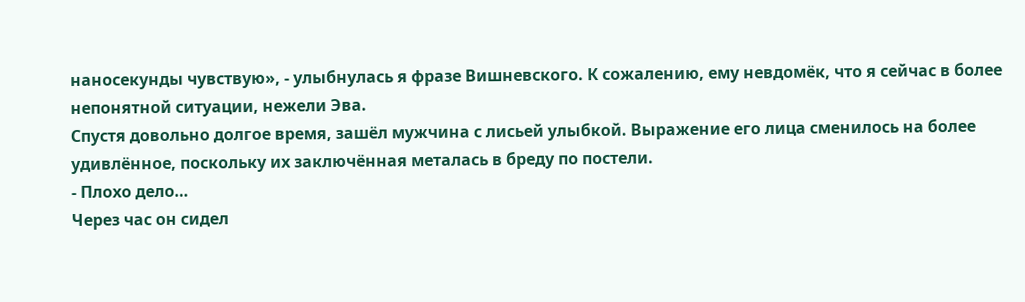наносекунды чувствую», - улыбнулась я фразе Вишневского. К сожалению, ему невдомёк, что я сейчас в более непонятной ситуации, нежели Эва.
Спустя довольно долгое время, зашёл мужчина с лисьей улыбкой. Выражение его лица сменилось на более удивлённое, поскольку их заключённая металась в бреду по постели.
- Плохо дело…
Через час он сидел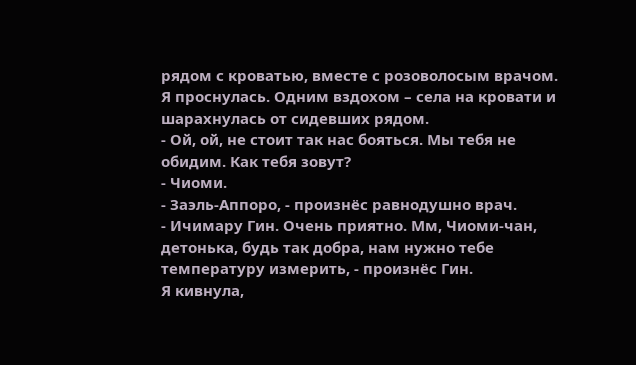рядом с кроватью, вместе с розоволосым врачом.
Я проснулась. Одним вздохом – села на кровати и шарахнулась от сидевших рядом.
- Ой, ой, не стоит так нас бояться. Мы тебя не обидим. Как тебя зовут?
- Чиоми.
- Заэль-Аппоро, - произнёс равнодушно врач.
- Ичимару Гин. Очень приятно. Мм, Чиоми-чан, детонька, будь так добра, нам нужно тебе температуру измерить, - произнёс Гин.
Я кивнула,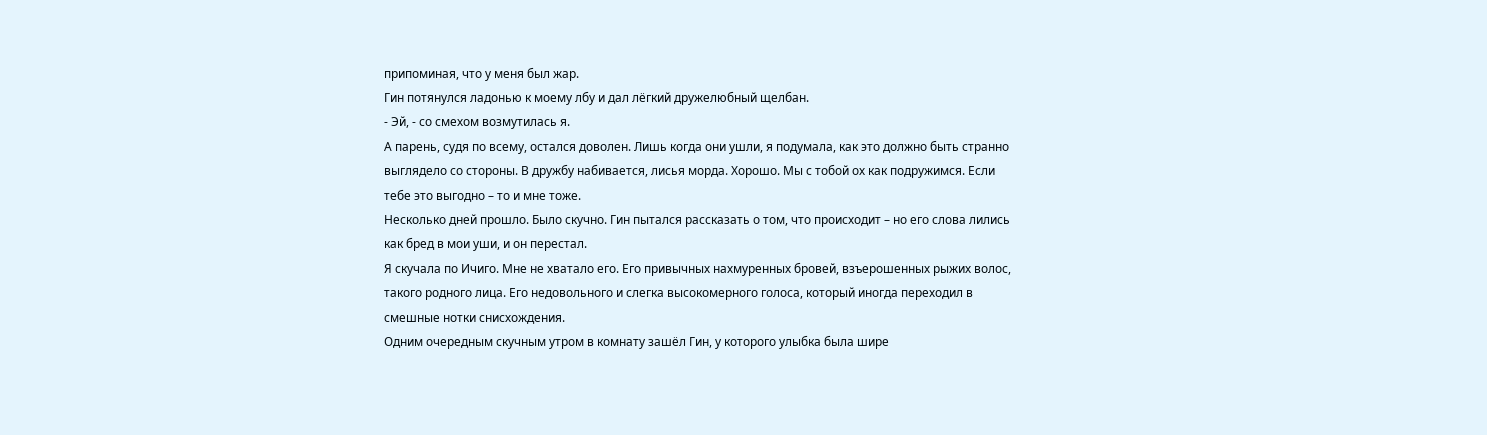припоминая, что у меня был жар.
Гин потянулся ладонью к моему лбу и дал лёгкий дружелюбный щелбан.
- Эй, - со смехом возмутилась я.
А парень, судя по всему, остался доволен. Лишь когда они ушли, я подумала, как это должно быть странно выглядело со стороны. В дружбу набивается, лисья морда. Хорошо. Мы с тобой ох как подружимся. Если тебе это выгодно – то и мне тоже.
Несколько дней прошло. Было скучно. Гин пытался рассказать о том, что происходит – но его слова лились как бред в мои уши, и он перестал.
Я скучала по Ичиго. Мне не хватало его. Его привычных нахмуренных бровей, взъерошенных рыжих волос, такого родного лица. Его недовольного и слегка высокомерного голоса, который иногда переходил в смешные нотки снисхождения.
Одним очередным скучным утром в комнату зашёл Гин, у которого улыбка была шире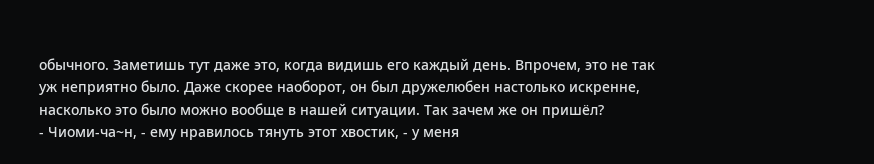обычного. Заметишь тут даже это, когда видишь его каждый день. Впрочем, это не так уж неприятно было. Даже скорее наоборот, он был дружелюбен настолько искренне, насколько это было можно вообще в нашей ситуации. Так зачем же он пришёл?
- Чиоми-ча~н, - ему нравилось тянуть этот хвостик, - у меня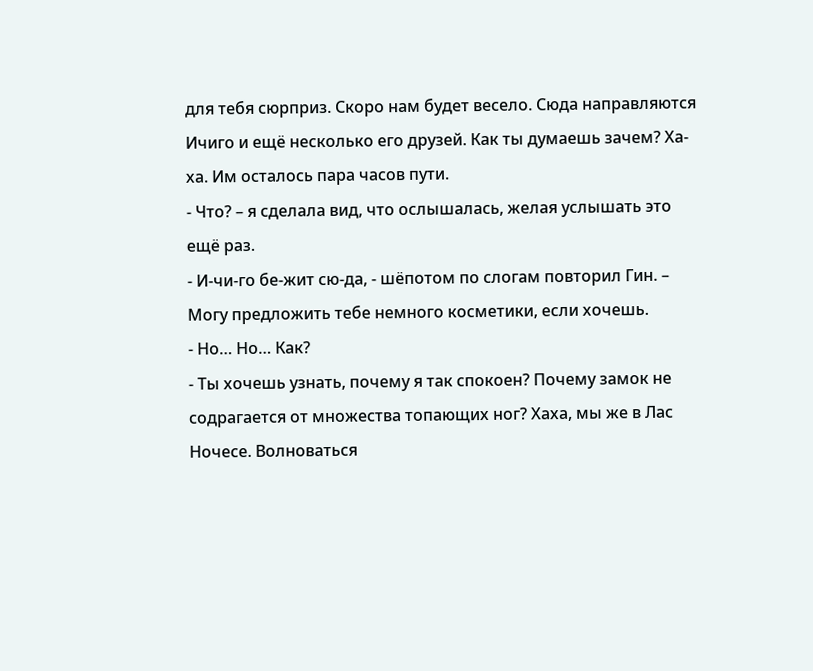для тебя сюрприз. Скоро нам будет весело. Сюда направляются Ичиго и ещё несколько его друзей. Как ты думаешь зачем? Ха-ха. Им осталось пара часов пути.
- Что? – я сделала вид, что ослышалась, желая услышать это ещё раз.
- И-чи-го бе-жит сю-да, - шёпотом по слогам повторил Гин. – Могу предложить тебе немного косметики, если хочешь.
- Но… Но… Как?
- Ты хочешь узнать, почему я так спокоен? Почему замок не содрагается от множества топающих ног? Хаха, мы же в Лас Ночесе. Волноваться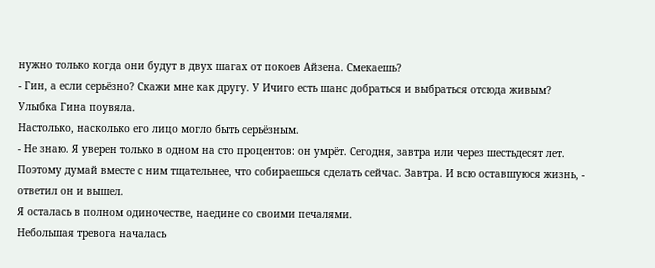нужно только когда они будут в двух шагах от покоев Айзена. Смекаешь?
- Гин, а если серьёзно? Скажи мне как другу. У Ичиго есть шанс добраться и выбраться отсюда живым?
Улыбка Гина поувяла.
Настолько, насколько его лицо могло быть серьёзным.
- Не знаю. Я уверен только в одном на сто процентов: он умрёт. Сегодня, завтра или через шестьдесят лет. Поэтому думай вместе с ним тщательнее, что собираешься сделать сейчас. Завтра. И всю оставшуюся жизнь, - ответил он и вышел.
Я осталась в полном одиночестве, наедине со своими печалями.
Небольшая тревога началась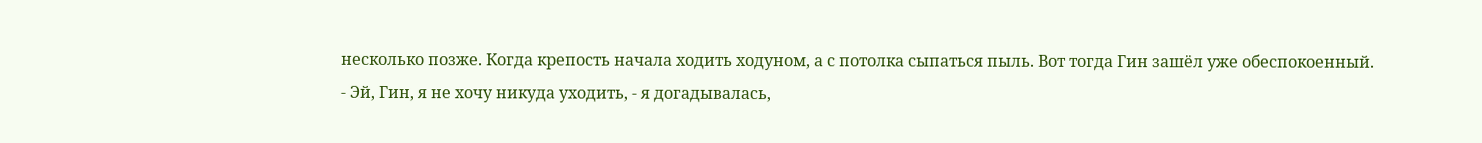несколько позже. Когда крепость начала ходить ходуном, а с потолка сыпаться пыль. Вот тогда Гин зашёл уже обеспокоенный.
- Эй, Гин, я не хочу никуда уходить, - я догадывалась,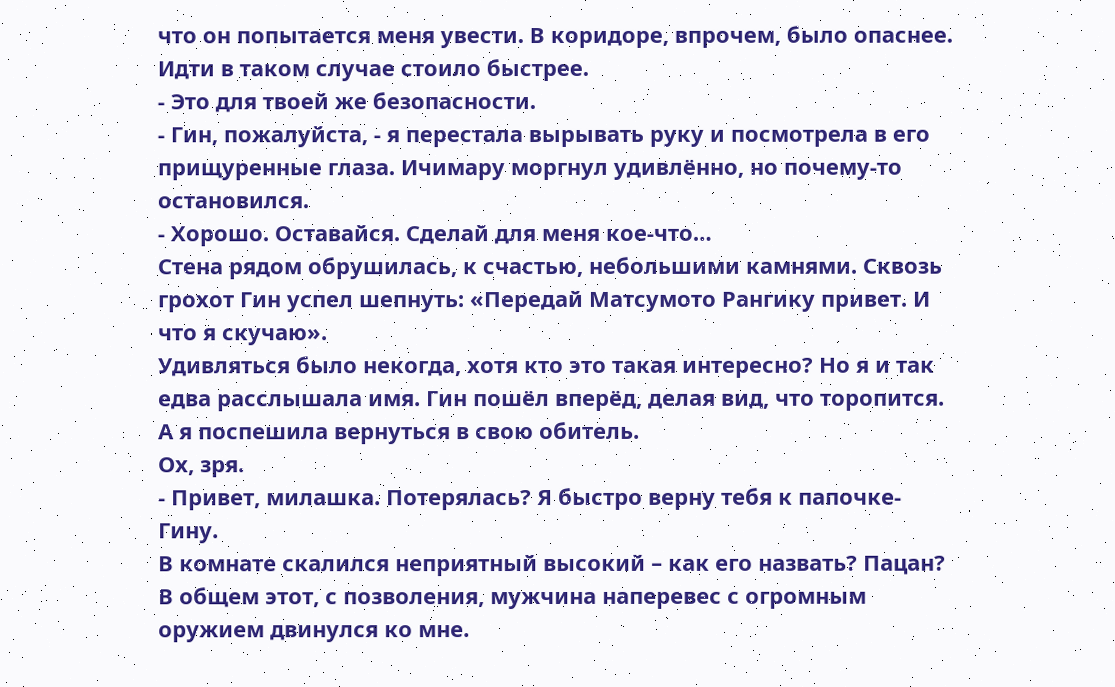что он попытается меня увести. В коридоре, впрочем, было опаснее. Идти в таком случае стоило быстрее.
- Это для твоей же безопасности.
- Гин, пожалуйста, - я перестала вырывать руку и посмотрела в его прищуренные глаза. Ичимару моргнул удивлённо, но почему-то остановился.
- Хорошо. Оставайся. Сделай для меня кое-что…
Стена рядом обрушилась, к счастью, небольшими камнями. Сквозь грохот Гин успел шепнуть: «Передай Матсумото Рангику привет. И что я скучаю».
Удивляться было некогда, хотя кто это такая интересно? Но я и так едва расслышала имя. Гин пошёл вперёд, делая вид, что торопится. А я поспешила вернуться в свою обитель.
Ох, зря.
- Привет, милашка. Потерялась? Я быстро верну тебя к папочке-Гину.
В комнате скалился неприятный высокий – как его назвать? Пацан? В общем этот, с позволения, мужчина наперевес с огромным оружием двинулся ко мне.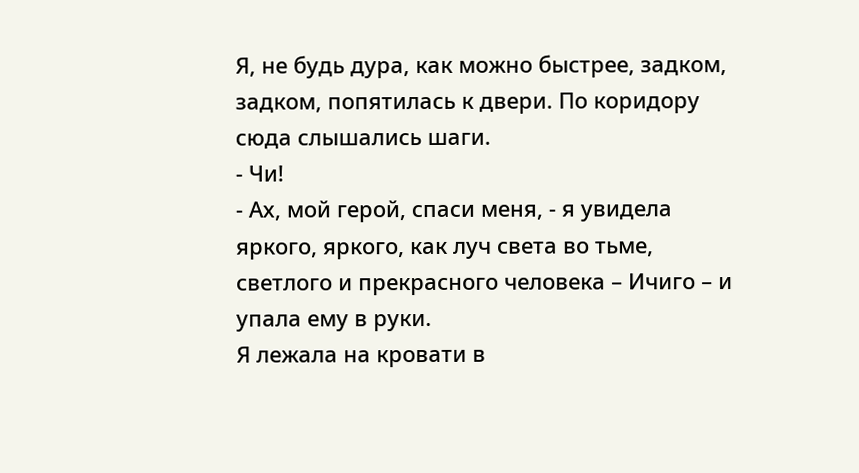Я, не будь дура, как можно быстрее, задком, задком, попятилась к двери. По коридору сюда слышались шаги.
- Чи!
- Ах, мой герой, спаси меня, - я увидела яркого, яркого, как луч света во тьме, светлого и прекрасного человека – Ичиго – и упала ему в руки.
Я лежала на кровати в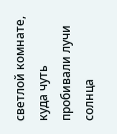светлой комнате, куда чуть пробивали лучи солнца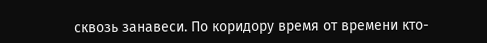сквозь занавеси. По коридору время от времени кто-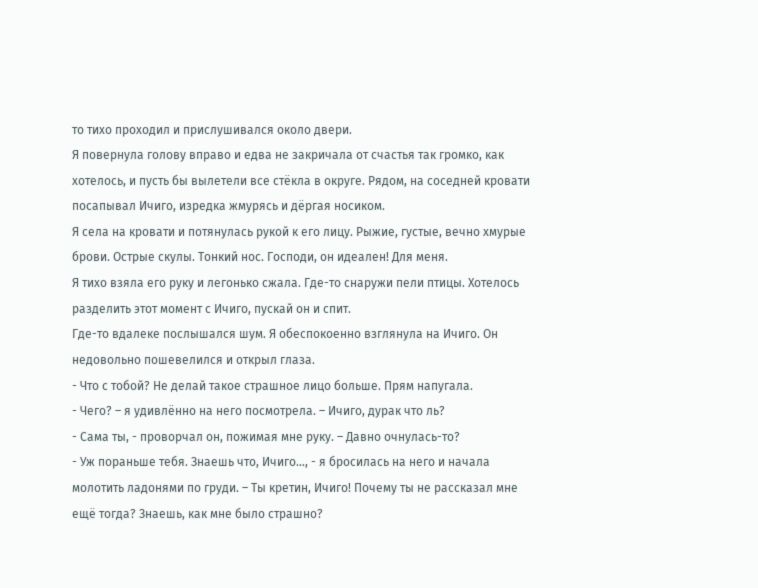то тихо проходил и прислушивался около двери.
Я повернула голову вправо и едва не закричала от счастья так громко, как хотелось, и пусть бы вылетели все стёкла в округе. Рядом, на соседней кровати посапывал Ичиго, изредка жмурясь и дёргая носиком.
Я села на кровати и потянулась рукой к его лицу. Рыжие, густые, вечно хмурые брови. Острые скулы. Тонкий нос. Господи, он идеален! Для меня.
Я тихо взяла его руку и легонько сжала. Где-то снаружи пели птицы. Хотелось разделить этот момент с Ичиго, пускай он и спит.
Где-то вдалеке послышался шум. Я обеспокоенно взглянула на Ичиго. Он недовольно пошевелился и открыл глаза.
- Что с тобой? Не делай такое страшное лицо больше. Прям напугала.
- Чего? – я удивлённо на него посмотрела. – Ичиго, дурак что ль?
- Сама ты, - проворчал он, пожимая мне руку. – Давно очнулась-то?
- Уж пораньше тебя. Знаешь что, Ичиго…, - я бросилась на него и начала молотить ладонями по груди. – Ты кретин, Ичиго! Почему ты не рассказал мне ещё тогда? Знаешь, как мне было страшно?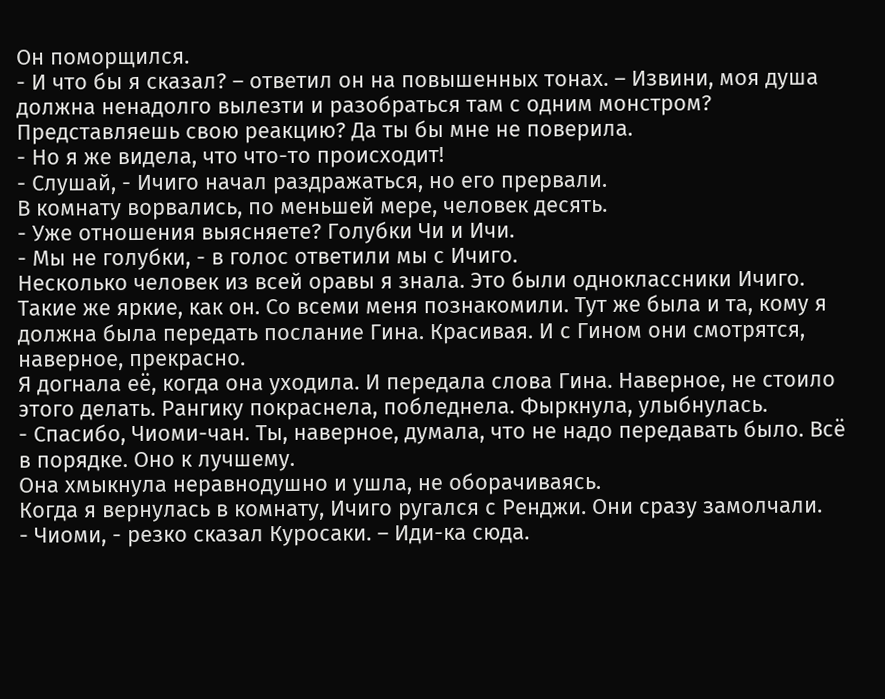Он поморщился.
- И что бы я сказал? – ответил он на повышенных тонах. – Извини, моя душа должна ненадолго вылезти и разобраться там с одним монстром? Представляешь свою реакцию? Да ты бы мне не поверила.
- Но я же видела, что что-то происходит!
- Слушай, - Ичиго начал раздражаться, но его прервали.
В комнату ворвались, по меньшей мере, человек десять.
- Уже отношения выясняете? Голубки Чи и Ичи.
- Мы не голубки, - в голос ответили мы с Ичиго.
Несколько человек из всей оравы я знала. Это были одноклассники Ичиго. Такие же яркие, как он. Со всеми меня познакомили. Тут же была и та, кому я должна была передать послание Гина. Красивая. И с Гином они смотрятся, наверное, прекрасно.
Я догнала её, когда она уходила. И передала слова Гина. Наверное, не стоило этого делать. Рангику покраснела, побледнела. Фыркнула, улыбнулась.
- Спасибо, Чиоми-чан. Ты, наверное, думала, что не надо передавать было. Всё в порядке. Оно к лучшему.
Она хмыкнула неравнодушно и ушла, не оборачиваясь.
Когда я вернулась в комнату, Ичиго ругался с Ренджи. Они сразу замолчали.
- Чиоми, - резко сказал Куросаки. – Иди-ка сюда.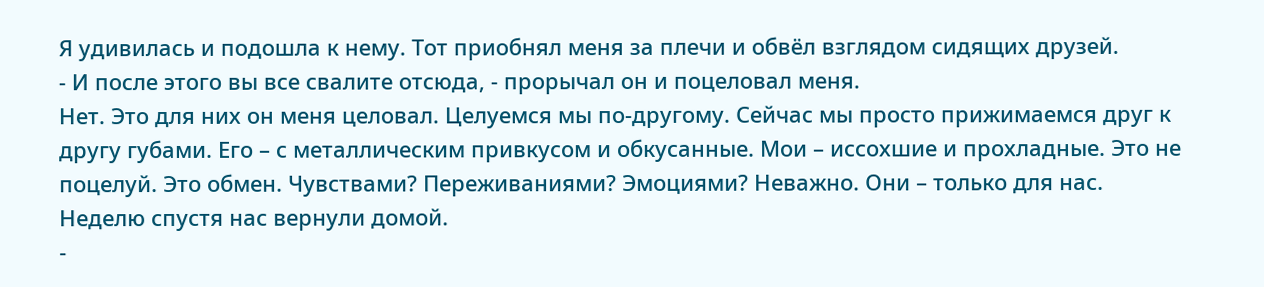Я удивилась и подошла к нему. Тот приобнял меня за плечи и обвёл взглядом сидящих друзей.
- И после этого вы все свалите отсюда, - прорычал он и поцеловал меня.
Нет. Это для них он меня целовал. Целуемся мы по-другому. Сейчас мы просто прижимаемся друг к другу губами. Его – с металлическим привкусом и обкусанные. Мои – иссохшие и прохладные. Это не поцелуй. Это обмен. Чувствами? Переживаниями? Эмоциями? Неважно. Они – только для нас.
Неделю спустя нас вернули домой.
-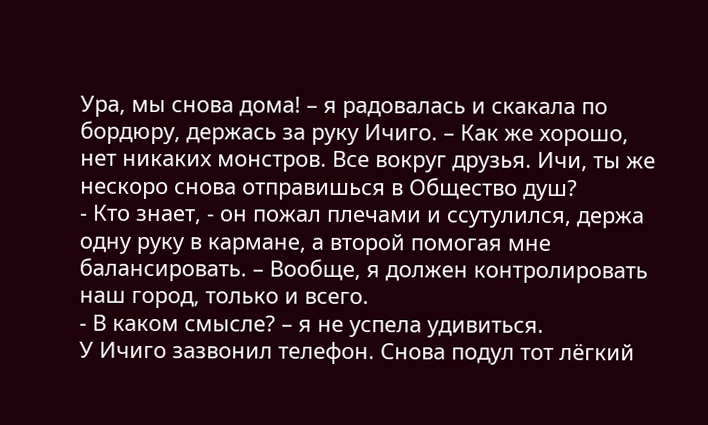Ура, мы снова дома! – я радовалась и скакала по бордюру, держась за руку Ичиго. – Как же хорошо, нет никаких монстров. Все вокруг друзья. Ичи, ты же нескоро снова отправишься в Общество душ?
- Кто знает, - он пожал плечами и ссутулился, держа одну руку в кармане, а второй помогая мне балансировать. – Вообще, я должен контролировать наш город, только и всего.
- В каком смысле? – я не успела удивиться.
У Ичиго зазвонил телефон. Снова подул тот лёгкий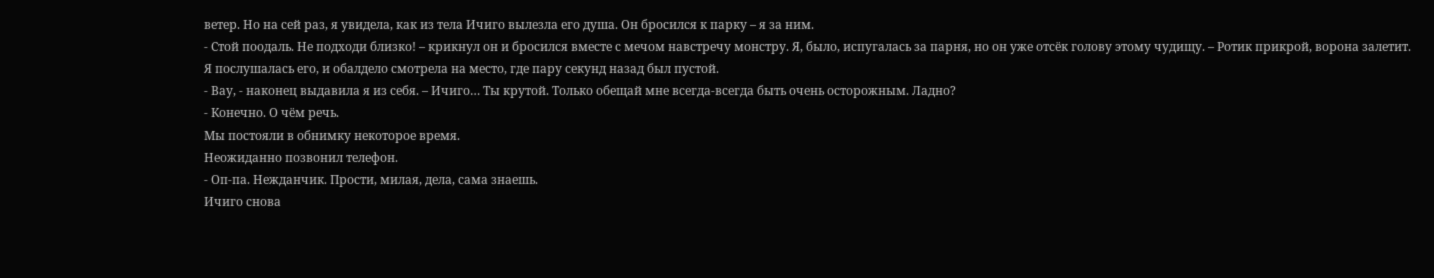ветер. Но на сей раз, я увидела, как из тела Ичиго вылезла его душа. Он бросился к парку – я за ним.
- Стой поодаль. Не подходи близко! – крикнул он и бросился вместе с мечом навстречу монстру. Я, было, испугалась за парня, но он уже отсёк голову этому чудищу. – Ротик прикрой, ворона залетит.
Я послушалась его, и обалдело смотрела на место, где пару секунд назад был пустой.
- Вау, - наконец выдавила я из себя. – Ичиго… Ты крутой. Только обещай мне всегда-всегда быть очень осторожным. Ладно?
- Конечно. О чём речь.
Мы постояли в обнимку некоторое время.
Неожиданно позвонил телефон.
- Оп-па. Нежданчик. Прости, милая, дела, сама знаешь.
Ичиго снова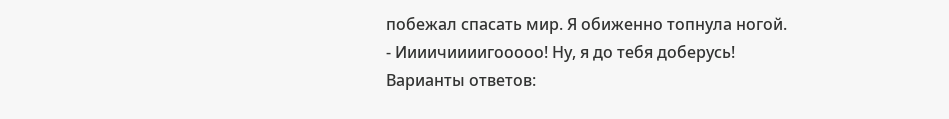побежал спасать мир. Я обиженно топнула ногой.
- Иииичиииигооооо! Ну, я до тебя доберусь!
Варианты ответов: